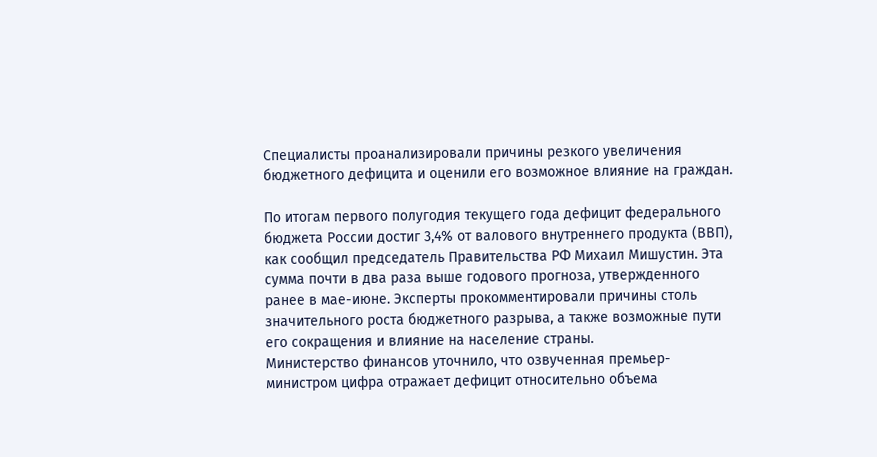Специалисты проанализировали причины резкого увеличения бюджетного дефицита и оценили его возможное влияние на граждан.

По итогам первого полугодия текущего года дефицит федерального бюджета России достиг 3,4% от валового внутреннего продукта (ВВП), как сообщил председатель Правительства РФ Михаил Мишустин. Эта сумма почти в два раза выше годового прогноза, утвержденного ранее в мае-июне. Эксперты прокомментировали причины столь значительного роста бюджетного разрыва, а также возможные пути его сокращения и влияние на население страны.
Министерство финансов уточнило, что озвученная премьер-министром цифра отражает дефицит относительно объема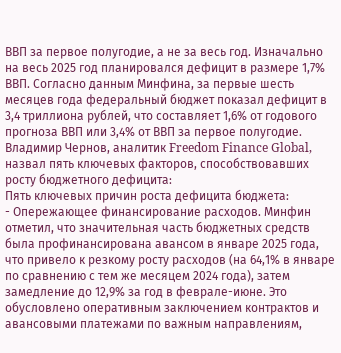ВВП за первое полугодие, а не за весь год. Изначально на весь 2025 год планировался дефицит в размере 1,7% ВВП. Согласно данным Минфина, за первые шесть месяцев года федеральный бюджет показал дефицит в 3,4 триллиона рублей, что составляет 1,6% от годового прогноза ВВП или 3,4% от ВВП за первое полугодие. Владимир Чернов, аналитик Freedom Finance Global, назвал пять ключевых факторов, способствовавших росту бюджетного дефицита:
Пять ключевых причин роста дефицита бюджета:
- Опережающее финансирование расходов. Минфин отметил, что значительная часть бюджетных средств была профинансирована авансом в январе 2025 года, что привело к резкому росту расходов (на 64,1% в январе по сравнению с тем же месяцем 2024 года), затем замедление до 12,9% за год в феврале-июне. Это обусловлено оперативным заключением контрактов и авансовыми платежами по важным направлениям,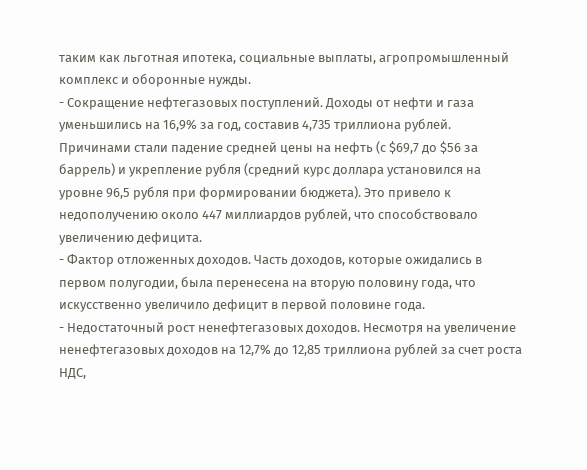таким как льготная ипотека, социальные выплаты, агропромышленный комплекс и оборонные нужды.
- Сокращение нефтегазовых поступлений. Доходы от нефти и газа уменьшились на 16,9% за год, составив 4,735 триллиона рублей. Причинами стали падение средней цены на нефть (с $69,7 до $56 за баррель) и укрепление рубля (средний курс доллара установился на уровне 96,5 рубля при формировании бюджета). Это привело к недополучению около 447 миллиардов рублей, что способствовало увеличению дефицита.
- Фактор отложенных доходов. Часть доходов, которые ожидались в первом полугодии, была перенесена на вторую половину года, что искусственно увеличило дефицит в первой половине года.
- Недостаточный рост ненефтегазовых доходов. Несмотря на увеличение ненефтегазовых доходов на 12,7% до 12,85 триллиона рублей за счет роста НДС,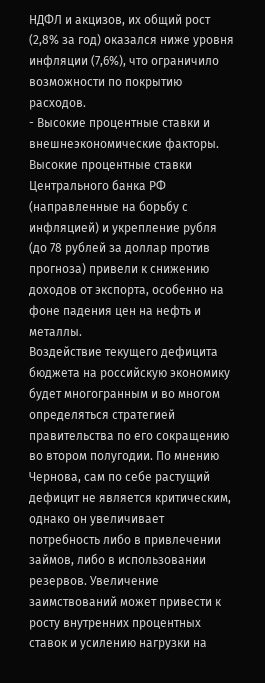НДФЛ и акцизов, их общий рост (2,8% за год) оказался ниже уровня инфляции (7,6%), что ограничило возможности по покрытию расходов.
- Высокие процентные ставки и внешнеэкономические факторы. Высокие процентные ставки Центрального банка РФ (направленные на борьбу с инфляцией) и укрепление рубля (до 78 рублей за доллар против прогноза) привели к снижению доходов от экспорта, особенно на фоне падения цен на нефть и металлы.
Воздействие текущего дефицита бюджета на российскую экономику будет многогранным и во многом определяться стратегией правительства по его сокращению во втором полугодии. По мнению Чернова, сам по себе растущий дефицит не является критическим, однако он увеличивает потребность либо в привлечении займов, либо в использовании резервов. Увеличение заимствований может привести к росту внутренних процентных ставок и усилению нагрузки на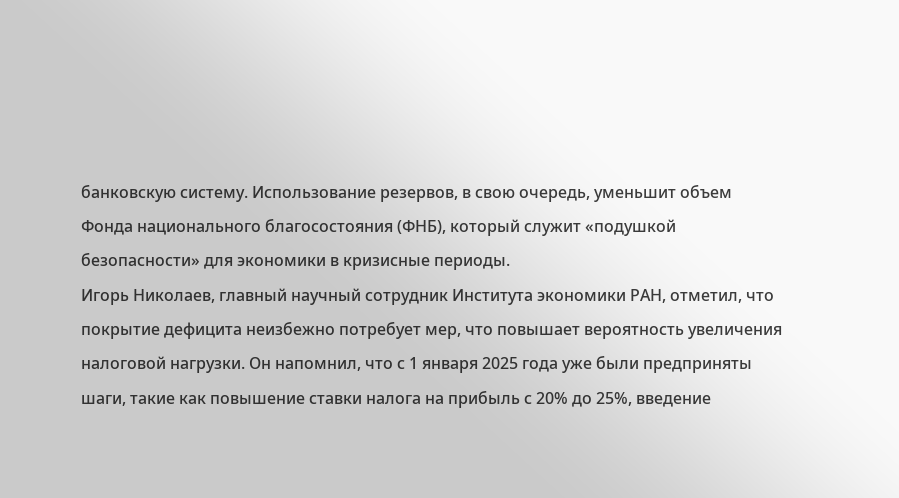банковскую систему. Использование резервов, в свою очередь, уменьшит объем Фонда национального благосостояния (ФНБ), который служит «подушкой безопасности» для экономики в кризисные периоды.
Игорь Николаев, главный научный сотрудник Института экономики РАН, отметил, что покрытие дефицита неизбежно потребует мер, что повышает вероятность увеличения налоговой нагрузки. Он напомнил, что с 1 января 2025 года уже были предприняты шаги, такие как повышение ставки налога на прибыль с 20% до 25%, введение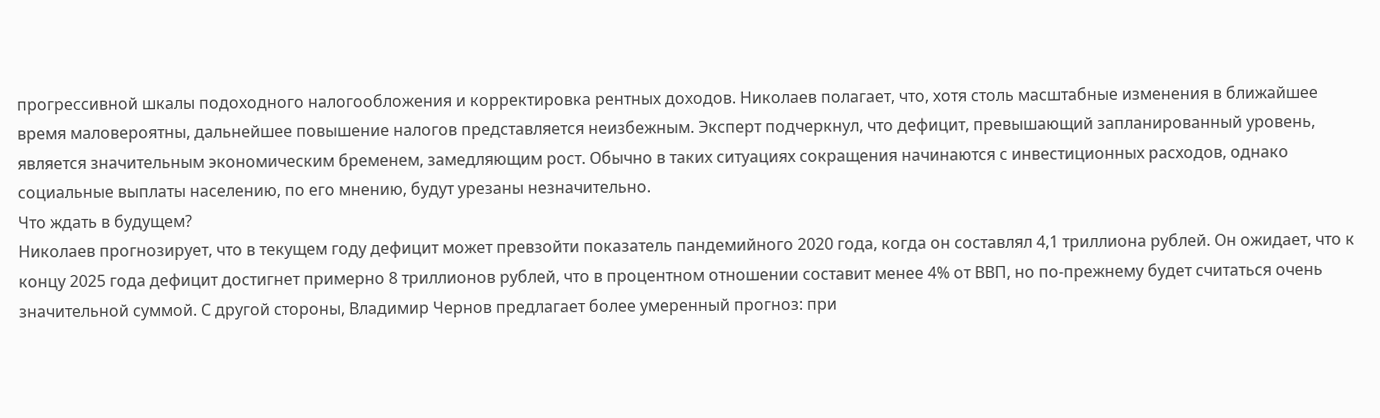прогрессивной шкалы подоходного налогообложения и корректировка рентных доходов. Николаев полагает, что, хотя столь масштабные изменения в ближайшее время маловероятны, дальнейшее повышение налогов представляется неизбежным. Эксперт подчеркнул, что дефицит, превышающий запланированный уровень, является значительным экономическим бременем, замедляющим рост. Обычно в таких ситуациях сокращения начинаются с инвестиционных расходов, однако социальные выплаты населению, по его мнению, будут урезаны незначительно.
Что ждать в будущем?
Николаев прогнозирует, что в текущем году дефицит может превзойти показатель пандемийного 2020 года, когда он составлял 4,1 триллиона рублей. Он ожидает, что к концу 2025 года дефицит достигнет примерно 8 триллионов рублей, что в процентном отношении составит менее 4% от ВВП, но по-прежнему будет считаться очень значительной суммой. С другой стороны, Владимир Чернов предлагает более умеренный прогноз: при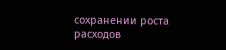сохранении роста расходов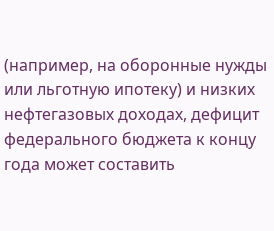(например, на оборонные нужды или льготную ипотеку) и низких нефтегазовых доходах, дефицит федерального бюджета к концу года может составить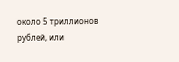около 5 триллионов рублей, или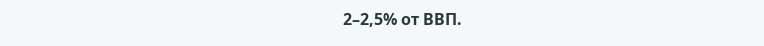2–2,5% от ВВП.